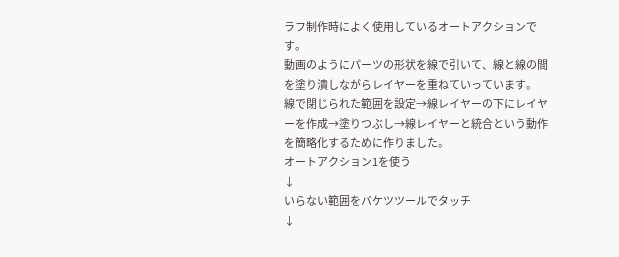ラフ制作時によく使用しているオートアクションです。
動画のようにパーツの形状を線で引いて、線と線の間を塗り潰しながらレイヤーを重ねていっています。
線で閉じられた範囲を設定→線レイヤーの下にレイヤーを作成→塗りつぶし→線レイヤーと統合という動作を簡略化するために作りました。
オートアクション1を使う
↓
いらない範囲をバケツツールでタッチ
↓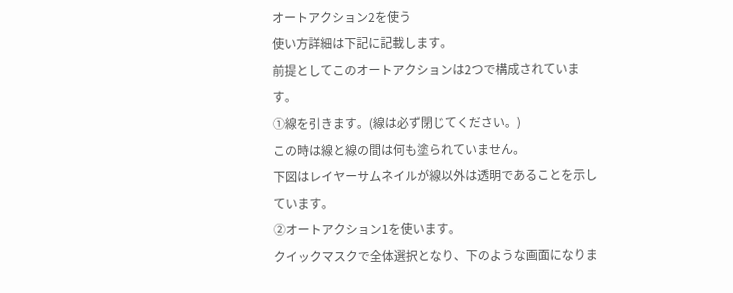オートアクション2を使う
使い方詳細は下記に記載します。
前提としてこのオートアクションは2つで構成されています。
①線を引きます。(線は必ず閉じてください。)
この時は線と線の間は何も塗られていません。
下図はレイヤーサムネイルが線以外は透明であることを示しています。
②オートアクション1を使います。
クイックマスクで全体選択となり、下のような画面になりま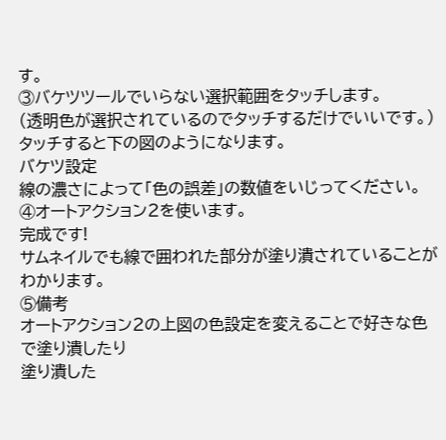す。
③バケツツールでいらない選択範囲をタッチします。
(透明色が選択されているのでタッチするだけでいいです。)
タッチすると下の図のようになります。
バケツ設定
線の濃さによって「色の誤差」の数値をいじってください。
④オートアクション2を使います。
完成です!
サムネイルでも線で囲われた部分が塗り潰されていることがわかります。
⑤備考
オートアクション2の上図の色設定を変えることで好きな色で塗り潰したり
塗り潰した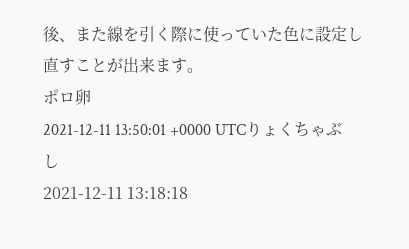後、また線を引く際に使っていた色に設定し直すことが出来ます。
ポロ卵
2021-12-11 13:50:01 +0000 UTCりょくちゃぶし
2021-12-11 13:18:18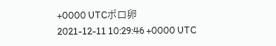+0000 UTCポロ卵
2021-12-11 10:29:46 +0000 UTC